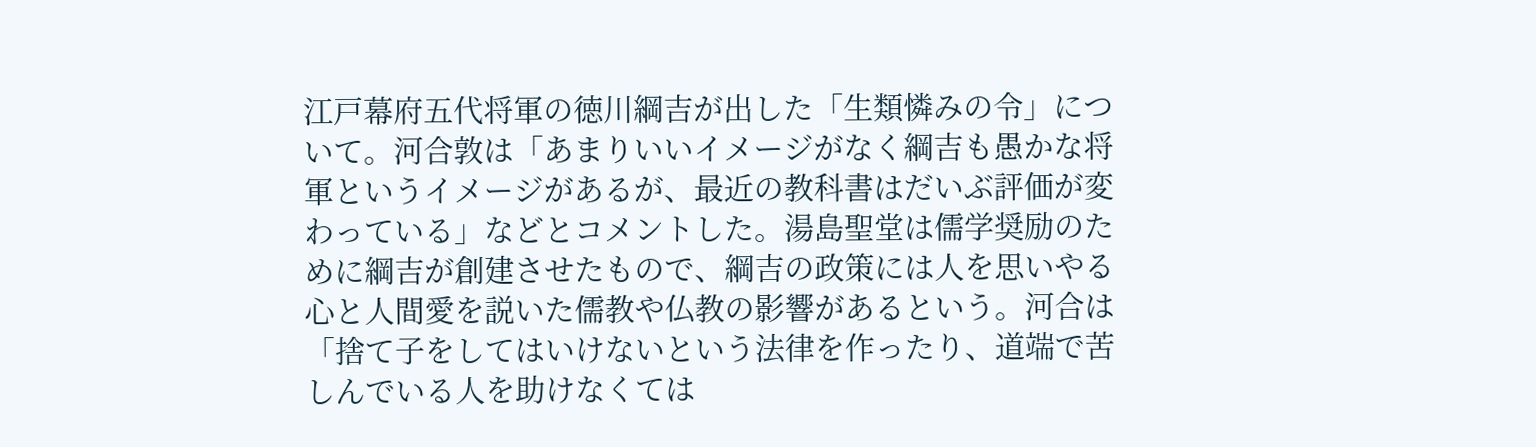江戸幕府五代将軍の徳川綱吉が出した「生類憐みの令」について。河合敦は「あまりいいイメージがなく綱吉も愚かな将軍というイメージがあるが、最近の教科書はだいぶ評価が変わっている」などとコメントした。湯島聖堂は儒学奨励のために綱吉が創建させたもので、綱吉の政策には人を思いやる心と人間愛を説いた儒教や仏教の影響があるという。河合は「捨て子をしてはいけないという法律を作ったり、道端で苦しんでいる人を助けなくては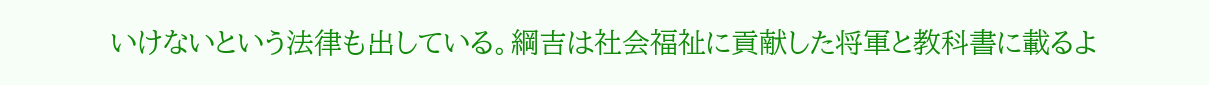いけないという法律も出している。綱吉は社会福祉に貢献した将軍と教科書に載るよ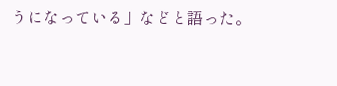うになっている」などと語った。